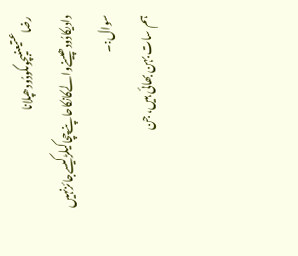رضاعتیعنیبچوںکودُودھپلانا
دادیکادُودھپینےوالےکانکاحاپنےچچاکیلڑکیسےجائزنہیں
سوال:۔
ہم سات بہن بھائی ہیں، جن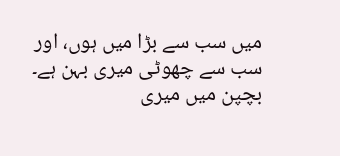میں سب سے بڑا میں ہوں، اور سب سے چھوٹی میری بہن ہے۔ بچپن میں میری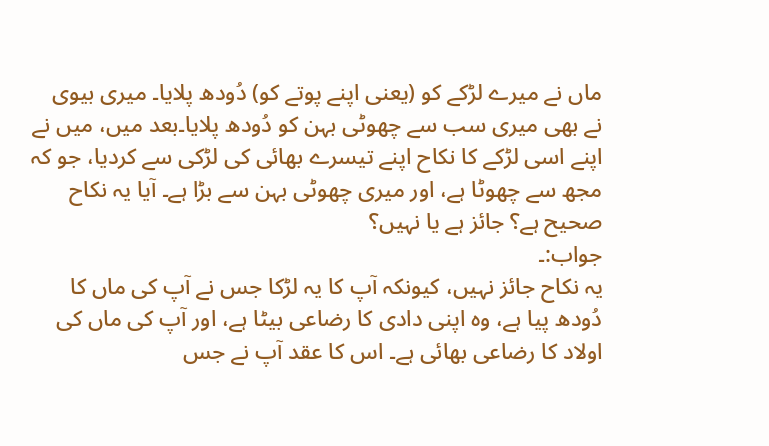ماں نے میرے لڑکے کو (یعنی اپنے پوتے کو) دُودھ پلایا۔ میری بیوی نے بھی میری سب سے چھوٹی بہن کو دُودھ پلایا۔بعد میں، میں نے اپنے اسی لڑکے کا نکاح اپنے تیسرے بھائی کی لڑکی سے کردیا، جو کہ مجھ سے چھوٹا ہے، اور میری چھوٹی بہن سے بڑا ہے۔ آیا یہ نکاح صحیح ہے؟ جائز ہے یا نہیں؟
جواب:۔
یہ نکاح جائز نہیں، کیونکہ آپ کا یہ لڑکا جس نے آپ کی ماں کا دُودھ پیا ہے، وہ اپنی دادی کا رضاعی بیٹا ہے، اور آپ کی ماں کی اولاد کا رضاعی بھائی ہے۔ اس کا عقد آپ نے جس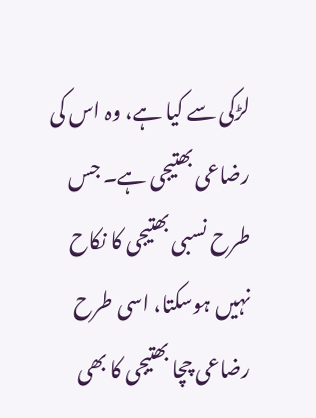لڑکی سے کیا ہے، وہ اس کی رضاعی بھتیجی ہے۔ جس طرح نسبی بھتیجی کا نکاح نہیں ہوسکتا، اسی طرح رضاعی چچا بھتیجی کا بھی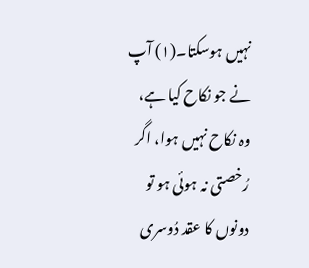نہیں ہوسکتا۔(۱) آپ نے جو نکاح کیا ہے، وہ نکاح نہیں ہوا، اگر رُخصتی نہ ہوئی ہو تو دونوں کا عقد دُوسری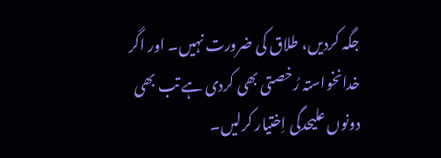جگہ کردیں، طلاق کی ضرورت نہیں۔ اور اگر خدانخواستہ رُخصتی بھی کردی ہے تب بھی دونوں علیحدگی اِختیار کرلیں۔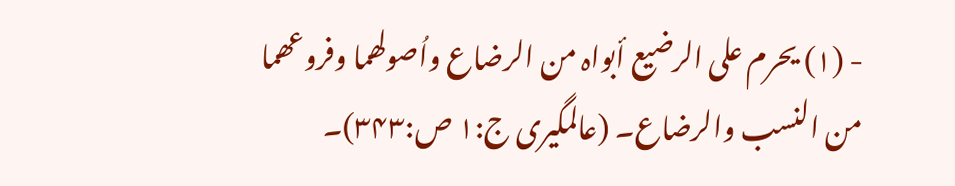- (۱) یحرم علی الرضیع أبواہ من الرضاع واُصولھما وفروعھما من النسب والرضاع۔ (عالمگیری ج:۱ ص:۳۴۳)۔